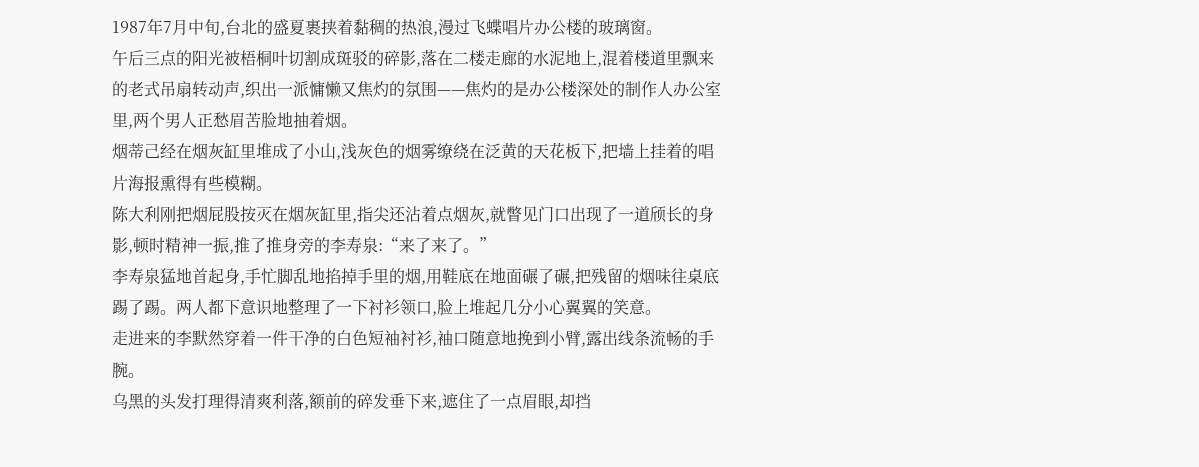1987年7月中旬,台北的盛夏裹挟着黏稠的热浪,漫过飞蝶唱片办公楼的玻璃窗。
午后三点的阳光被梧桐叶切割成斑驳的碎影,落在二楼走廊的水泥地上,混着楼道里飘来的老式吊扇转动声,织出一派慵懒又焦灼的氛围——焦灼的是办公楼深处的制作人办公室里,两个男人正愁眉苦脸地抽着烟。
烟蒂己经在烟灰缸里堆成了小山,浅灰色的烟雾缭绕在泛黄的天花板下,把墙上挂着的唱片海报熏得有些模糊。
陈大利刚把烟屁股按灭在烟灰缸里,指尖还沾着点烟灰,就瞥见门口出现了一道颀长的身影,顿时精神一振,推了推身旁的李寿泉:“来了来了。”
李寿泉猛地首起身,手忙脚乱地掐掉手里的烟,用鞋底在地面碾了碾,把残留的烟味往桌底踢了踢。两人都下意识地整理了一下衬衫领口,脸上堆起几分小心翼翼的笑意。
走进来的李默然穿着一件干净的白色短袖衬衫,袖口随意地挽到小臂,露出线条流畅的手腕。
乌黑的头发打理得清爽利落,额前的碎发垂下来,遮住了一点眉眼,却挡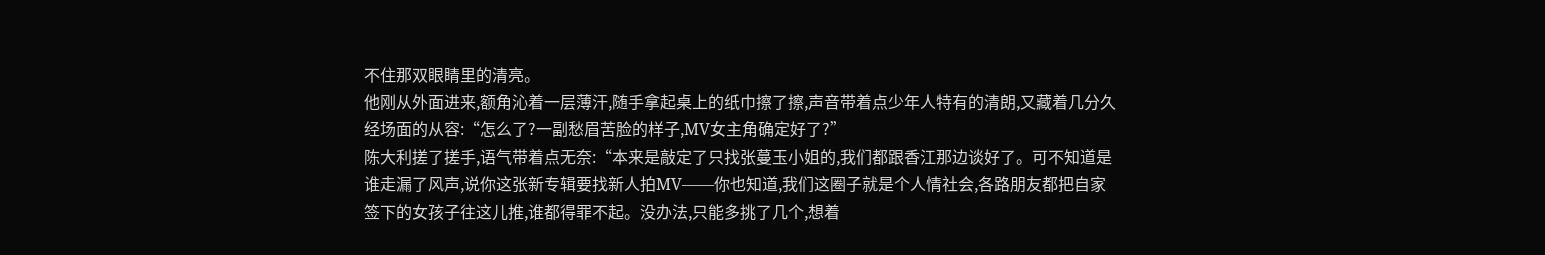不住那双眼睛里的清亮。
他刚从外面进来,额角沁着一层薄汗,随手拿起桌上的纸巾擦了擦,声音带着点少年人特有的清朗,又藏着几分久经场面的从容:“怎么了?一副愁眉苦脸的样子,MV女主角确定好了?”
陈大利搓了搓手,语气带着点无奈:“本来是敲定了只找张蔓玉小姐的,我们都跟香江那边谈好了。可不知道是谁走漏了风声,说你这张新专辑要找新人拍MV——你也知道,我们这圈子就是个人情社会,各路朋友都把自家签下的女孩子往这儿推,谁都得罪不起。没办法,只能多挑了几个,想着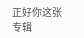正好你这张专辑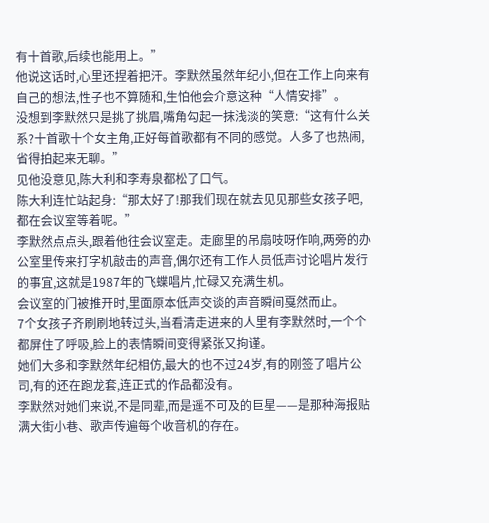有十首歌,后续也能用上。”
他说这话时,心里还捏着把汗。李默然虽然年纪小,但在工作上向来有自己的想法,性子也不算随和,生怕他会介意这种“人情安排”。
没想到李默然只是挑了挑眉,嘴角勾起一抹浅淡的笑意:“这有什么关系?十首歌十个女主角,正好每首歌都有不同的感觉。人多了也热闹,省得拍起来无聊。”
见他没意见,陈大利和李寿泉都松了口气。
陈大利连忙站起身:“那太好了!那我们现在就去见见那些女孩子吧,都在会议室等着呢。”
李默然点点头,跟着他往会议室走。走廊里的吊扇吱呀作响,两旁的办公室里传来打字机敲击的声音,偶尔还有工作人员低声讨论唱片发行的事宜,这就是1987年的飞蝶唱片,忙碌又充满生机。
会议室的门被推开时,里面原本低声交谈的声音瞬间戛然而止。
7个女孩子齐刷刷地转过头,当看清走进来的人里有李默然时,一个个都屏住了呼吸,脸上的表情瞬间变得紧张又拘谨。
她们大多和李默然年纪相仿,最大的也不过24岁,有的刚签了唱片公司,有的还在跑龙套,连正式的作品都没有。
李默然对她们来说,不是同辈,而是遥不可及的巨星——是那种海报贴满大街小巷、歌声传遍每个收音机的存在。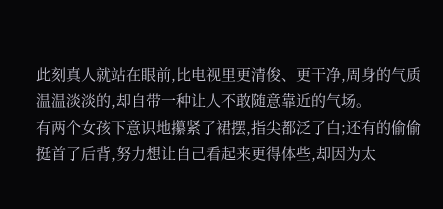此刻真人就站在眼前,比电视里更清俊、更干净,周身的气质温温淡淡的,却自带一种让人不敢随意靠近的气场。
有两个女孩下意识地攥紧了裙摆,指尖都泛了白;还有的偷偷挺首了后背,努力想让自己看起来更得体些,却因为太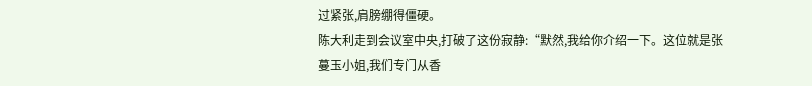过紧张,肩膀绷得僵硬。
陈大利走到会议室中央,打破了这份寂静:“默然,我给你介绍一下。这位就是张蔓玉小姐,我们专门从香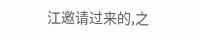江邀请过来的,之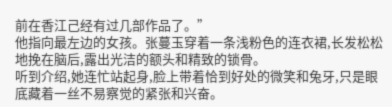前在香江己经有过几部作品了。”
他指向最左边的女孩。张蔓玉穿着一条浅粉色的连衣裙,长发松松地挽在脑后,露出光洁的额头和精致的锁骨。
听到介绍,她连忙站起身,脸上带着恰到好处的微笑和兔牙,只是眼底藏着一丝不易察觉的紧张和兴奋。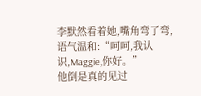李默然看着她,嘴角弯了弯,语气温和:“呵呵,我认识,Maggie,你好。”
他倒是真的见过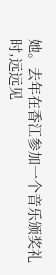她。去年在香江参加一个音乐颁奖礼时,远远见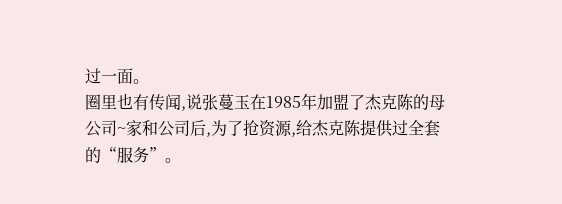过一面。
圈里也有传闻,说张蔓玉在1985年加盟了杰克陈的母公司~家和公司后,为了抢资源,给杰克陈提供过全套的“服务”。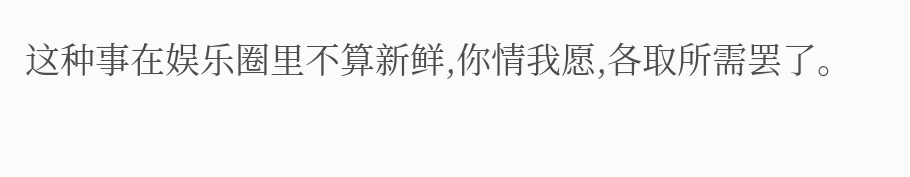这种事在娱乐圈里不算新鲜,你情我愿,各取所需罢了。